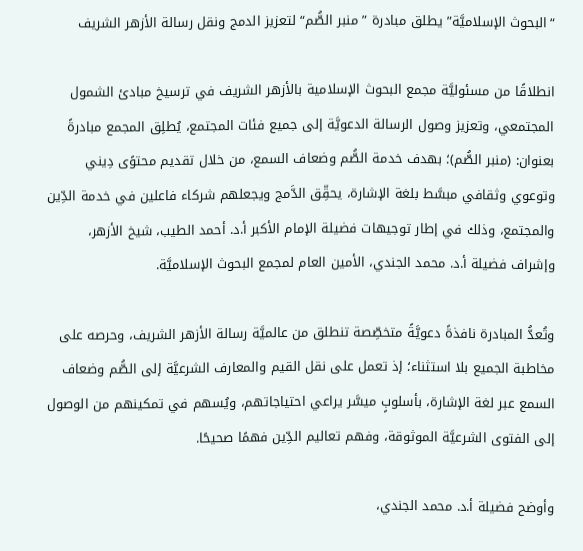“البحوث الإسلاميَّة” يطلق مبادرة ”منبر الصُّم“ لتعزيز الدمج ونقل رسالة الأزهر الشريف

انطلاقًا من مسئوليَّة مجمع البحوث الإسلامية بالأزهر الشريف في ترسيخ مبادئ الشمول المجتمعي، وتعزيز وصول الرسالة الدعويَّة إلى جميع فئات المجتمع، يُطلِق المجمع مبادرةً بعنوان: (منبر الصُّم)؛ بهدف خدمة الصُّم وضعاف السمع، من خلال تقديم محتوًى دِيني وتوعوي وثقافي مبسَّط بلغة الإشارة، يحقِّق الدَّمج ويجعلهم شركاء فاعلين في خدمة الدِّين والمجتمع، وذلك في إطار توجيهات فضيلة الإمام الأكبر أ.د. أحمد الطيب، شيخ الأزهر، وإشراف فضيلة أ.د. محمد الجندي، الأمين العام لمجمع البحوث الإسلاميَّة.

وتُعدُّ المبادرة نافذةً دعويَّةً متخصِّصة تنطلق من عالميَّة رسالة الأزهر الشريف، وحرصه على مخاطبة الجميع بلا استثناء؛ إذ تعمل على نقل القيم والمعارف الشرعيَّة إلى الصُّم وضعاف السمع عبر لغة الإشارة، بأسلوبٍ ميسَّر يراعي احتياجاتهم، ويُسهم في تمكينهم من الوصول إلى الفتوى الشرعيَّة الموثوقة، وفهم تعاليم الدِّين فهمًا صحيحًا.

وأوضح فضيلة أ.د. محمد الجندي،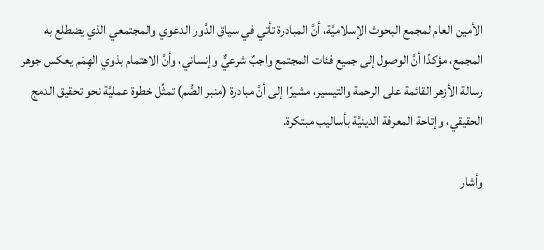الأمين العام لمجمع البحوث الإسلاميَّة، أنَّ المبادرة تأتي في سياق الدَّور الدعوي والمجتمعي الذي يضطلع به المجمع، مؤكدًا أنَّ الوصول إلى جميع فئات المجتمع واجبٌ شرعيٌّ وإنساني، وأنَّ الاهتمام بذوي الهِمَم يعكس جوهر رسالة الأزهر القائمة على الرحمة والتيسير، مشيرًا إلى أنَّ مبادرة (منبر الصُّم) تمثِّل خطوة عمليَّة نحو تحقيق الدمج الحقيقي، وإتاحة المعرفة الدينيَّة بأساليب مبتكرة.

وأشار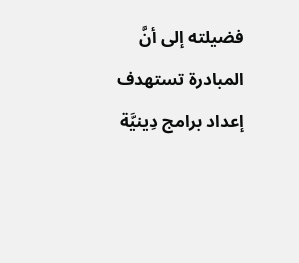فضيلته إلى أنَّ المبادرة تستهدف إعداد برامج دِينيَّة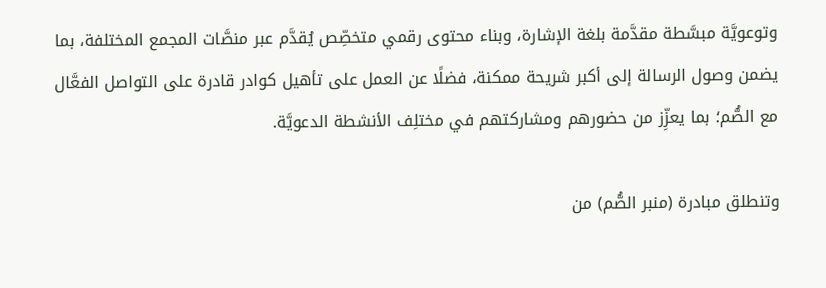وتوعويَّة مبسَّطة مقدَّمة بلغة الإشارة، وبناء محتوى رقمي متخصِّص يُقدَّم عبر منصَّات المجمع المختلفة، بما يضمن وصول الرسالة إلى أكبر شريحة ممكنة، فضلًا عن العمل على تأهيل كوادر قادرة على التواصل الفعَّال مع الصُّم؛ بما يعزِّز من حضورهم ومشاركتهم في مختلِف الأنشطة الدعويَّة.

وتنطلق مبادرة (منبر الصُّم) من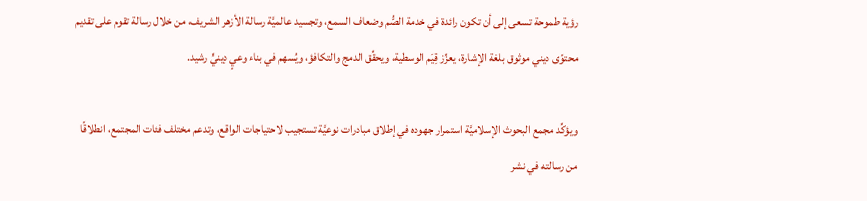رؤية طموحة تسعى إلى أن تكون رائدة في خدمة الصُّم وضعاف السمع، وتجسيد عالميَّة رسالة الأزهر الشريف، من خلال رسالة تقوم على تقديم محتوًى ديني موثوق بلغة الإشارة، يعزِّز قِيَم الوسطية، ويحقِّق الدمج والتكافؤ، ويُسهم في بناء وعيٍ دِينيٍّ رشيد.

ويؤكِّد مجمع البحوث الإسلاميَّة استمرار جهوده في إطلاق مبادرات نوعيَّة تستجيب لاحتياجات الواقع، وتدعم مختلف فئات المجتمع، انطلاقًا من رسالته في نشر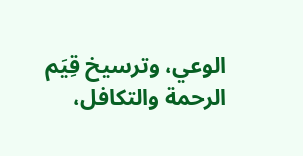الوعي، وترسيخ قِيَم الرحمة والتكافل،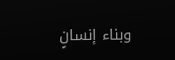وبناء إنسانٍ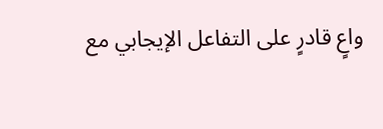واعٍ قادرٍ على التفاعل الإيجابي مع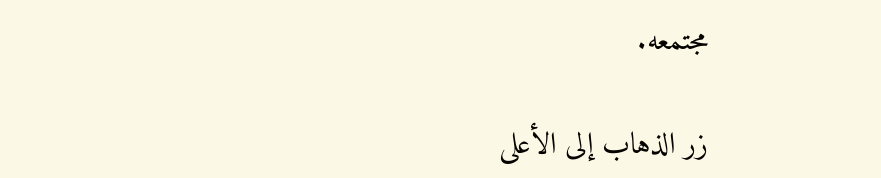مجتمعه.

زر الذهاب إلى الأعلى